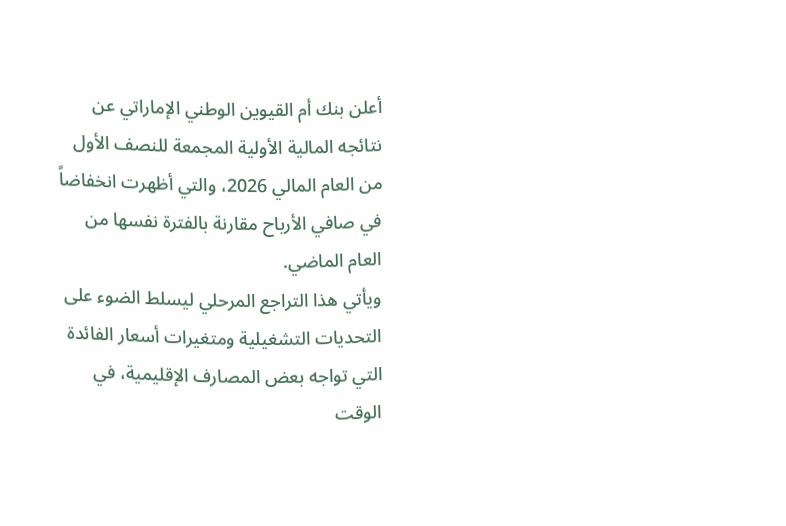أعلن بنك أم القيوين الوطني الإماراتي عن نتائجه المالية الأولية المجمعة للنصف الأول من العام المالي 2026، والتي أظهرت انخفاضاً في صافي الأرباح مقارنة بالفترة نفسها من العام الماضي.
ويأتي هذا التراجع المرحلي ليسلط الضوء على التحديات التشغيلية ومتغيرات أسعار الفائدة التي تواجه بعض المصارف الإقليمية، في الوقت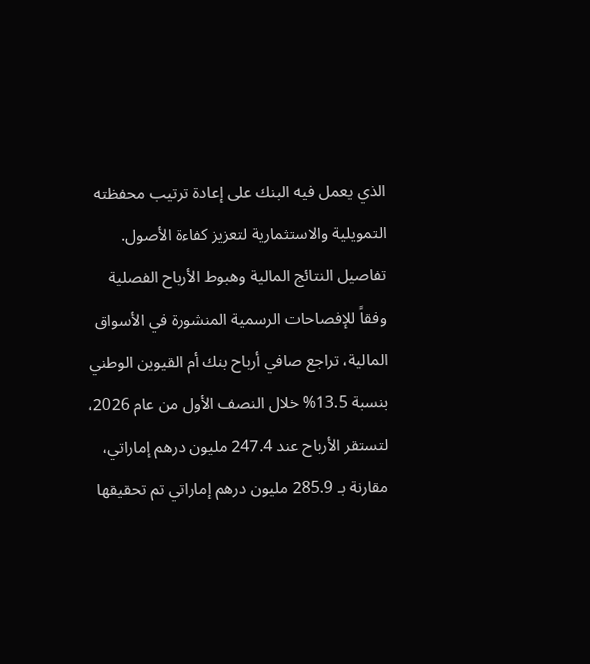الذي يعمل فيه البنك على إعادة ترتيب محفظته التمويلية والاستثمارية لتعزيز كفاءة الأصول.
تفاصيل النتائج المالية وهبوط الأرباح الفصلية
وفقاً للإفصاحات الرسمية المنشورة في الأسواق المالية، تراجع صافي أرباح بنك أم القيوين الوطني بنسبة 13.5% خلال النصف الأول من عام 2026، لتستقر الأرباح عند 247.4 مليون درهم إماراتي، مقارنة بـ 285.9 مليون درهم إماراتي تم تحقيقها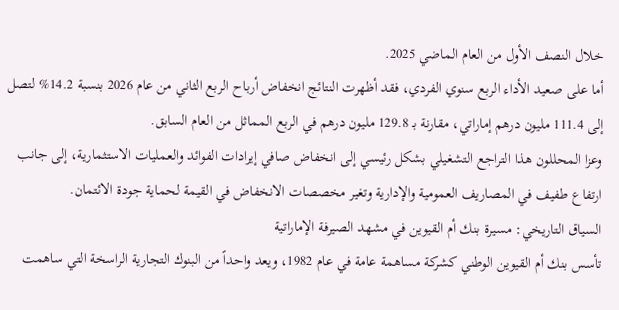خلال النصف الأول من العام الماضي 2025.
أما على صعيد الأداء الربع سنوي الفردي، فقد أظهرت النتائج انخفاض أرباح الربع الثاني من عام 2026 بنسبة 14.2% لتصل إلى 111.4 مليون درهم إماراتي، مقارنة بـ 129.8 مليون درهم في الربع المماثل من العام السابق.
وعزا المحللون هذا التراجع التشغيلي بشكل رئيسي إلى انخفاض صافي إيرادات الفوائد والعمليات الاستثمارية، إلى جانب ارتفاع طفيف في المصاريف العمومية والإدارية وتغير مخصصات الانخفاض في القيمة لحماية جودة الائتمان.
السياق التاريخي: مسيرة بنك أم القيوين في مشهد الصيرفة الإماراتية
تأسس بنك أم القيوين الوطني كشركة مساهمة عامة في عام 1982، ويعد واحداً من البنوك التجارية الراسخة التي ساهمت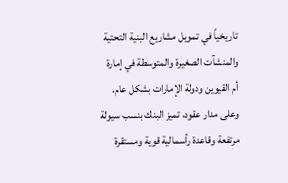تاريخياً في تمويل مشاريع البنية التحتية والمنشآت الصغيرة والمتوسطة في إمارة أم القيوين ودولة الإمارات بشكل عام.
وعلى مدار عقود، تميز البنك بنسب سيولة مرتفعة وقاعدة رأسمالية قوية ومستقرة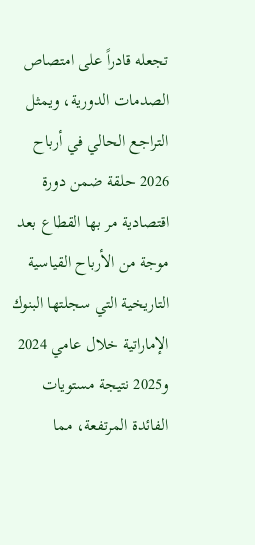تجعله قادراً على امتصاص الصدمات الدورية، ويمثل التراجع الحالي في أرباح 2026 حلقة ضمن دورة اقتصادية مر بها القطاع بعد موجة من الأرباح القياسية التاريخية التي سجلتها البنوك الإماراتية خلال عامي 2024 و2025 نتيجة مستويات الفائدة المرتفعة، مما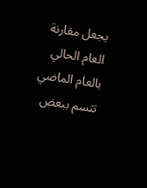يجعل مقارنة العام الحالي بالعام الماضي تتسم ببعض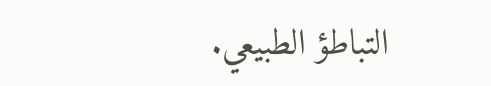التباطؤ الطبيعي.